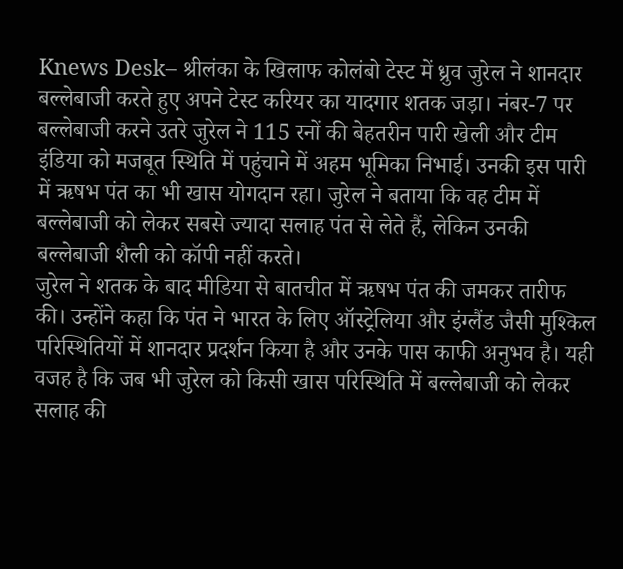Knews Desk– श्रीलंका के खिलाफ कोलंबो टेस्ट में ध्रुव जुरेल ने शानदार बल्लेबाजी करते हुए अपने टेस्ट करियर का यादगार शतक जड़ा। नंबर-7 पर बल्लेबाजी करने उतरे जुरेल ने 115 रनों की बेहतरीन पारी खेली और टीम इंडिया को मजबूत स्थिति में पहुंचाने में अहम भूमिका निभाई। उनकी इस पारी में ऋषभ पंत का भी खास योगदान रहा। जुरेल ने बताया कि वह टीम में बल्लेबाजी को लेकर सबसे ज्यादा सलाह पंत से लेते हैं, लेकिन उनकी बल्लेबाजी शैली को कॉपी नहीं करते।
जुरेल ने शतक के बाद मीडिया से बातचीत में ऋषभ पंत की जमकर तारीफ की। उन्होंने कहा कि पंत ने भारत के लिए ऑस्ट्रेलिया और इंग्लैंड जैसी मुश्किल परिस्थितियों में शानदार प्रदर्शन किया है और उनके पास काफी अनुभव है। यही वजह है कि जब भी जुरेल को किसी खास परिस्थिति में बल्लेबाजी को लेकर सलाह की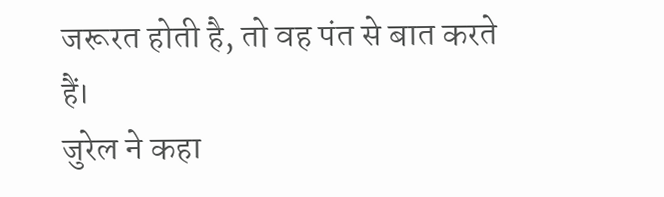जरूरत होती है, तो वह पंत से बात करते हैं।
जुरेल ने कहा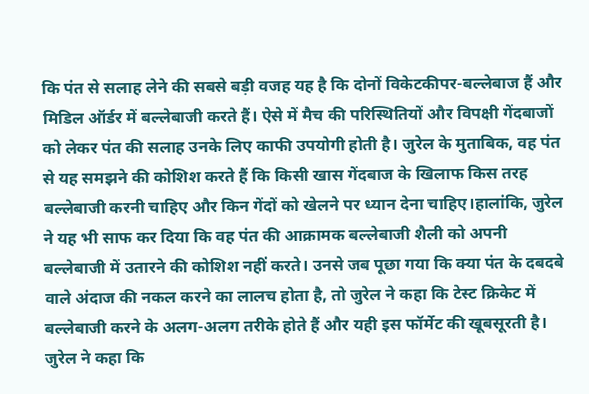कि पंत से सलाह लेने की सबसे बड़ी वजह यह है कि दोनों विकेटकीपर-बल्लेबाज हैं और मिडिल ऑर्डर में बल्लेबाजी करते हैं। ऐसे में मैच की परिस्थितियों और विपक्षी गेंदबाजों को लेकर पंत की सलाह उनके लिए काफी उपयोगी होती है। जुरेल के मुताबिक, वह पंत से यह समझने की कोशिश करते हैं कि किसी खास गेंदबाज के खिलाफ किस तरह बल्लेबाजी करनी चाहिए और किन गेंदों को खेलने पर ध्यान देना चाहिए।हालांकि, जुरेल ने यह भी साफ कर दिया कि वह पंत की आक्रामक बल्लेबाजी शैली को अपनी बल्लेबाजी में उतारने की कोशिश नहीं करते। उनसे जब पूछा गया कि क्या पंत के दबदबे वाले अंदाज की नकल करने का लालच होता है, तो जुरेल ने कहा कि टेस्ट क्रिकेट में बल्लेबाजी करने के अलग-अलग तरीके होते हैं और यही इस फॉर्मेट की खूबसूरती है।
जुरेल ने कहा कि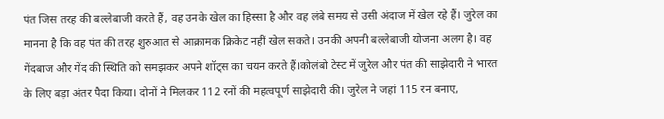पंत जिस तरह की बल्लेबाजी करते हैं, वह उनके खेल का हिस्सा है और वह लंबे समय से उसी अंदाज में खेल रहे हैं। जुरेल का मानना है कि वह पंत की तरह शुरुआत से आक्रामक क्रिकेट नहीं खेल सकते। उनकी अपनी बल्लेबाजी योजना अलग है। वह गेंदबाज और गेंद की स्थिति को समझकर अपने शॉट्स का चयन करते हैं।कोलंबो टेस्ट में जुरेल और पंत की साझेदारी ने भारत के लिए बड़ा अंतर पैदा किया। दोनों ने मिलकर 112 रनों की महत्वपूर्ण साझेदारी की। जुरेल ने जहां 115 रन बनाए,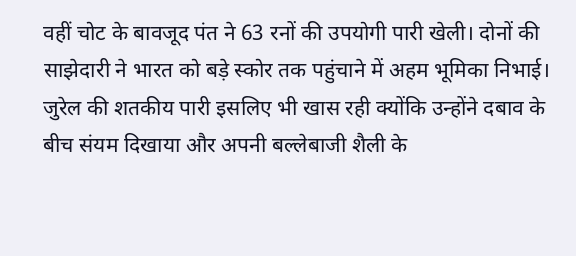वहीं चोट के बावजूद पंत ने 63 रनों की उपयोगी पारी खेली। दोनों की साझेदारी ने भारत को बड़े स्कोर तक पहुंचाने में अहम भूमिका निभाई।
जुरेल की शतकीय पारी इसलिए भी खास रही क्योंकि उन्होंने दबाव के बीच संयम दिखाया और अपनी बल्लेबाजी शैली के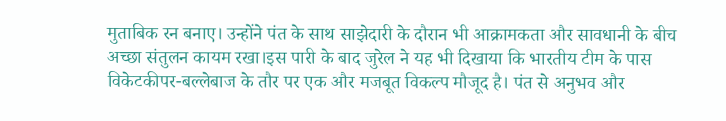मुताबिक रन बनाए। उन्होंने पंत के साथ साझेदारी के दौरान भी आक्रामकता और सावधानी के बीच अच्छा संतुलन कायम रखा।इस पारी के बाद जुरेल ने यह भी दिखाया कि भारतीय टीम के पास विकेटकीपर-बल्लेबाज के तौर पर एक और मजबूत विकल्प मौजूद है। पंत से अनुभव और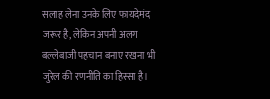सलाह लेना उनके लिए फायदेमंद जरूर है, लेकिन अपनी अलग बल्लेबाजी पहचान बनाए रखना भी जुरेल की रणनीति का हिस्सा है।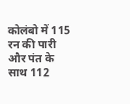कोलंबो में 115 रन की पारी और पंत के साथ 112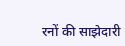रनों की साझेदारी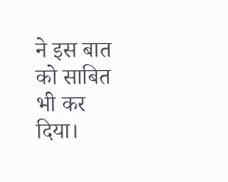ने इस बात को साबित भी कर दिया।